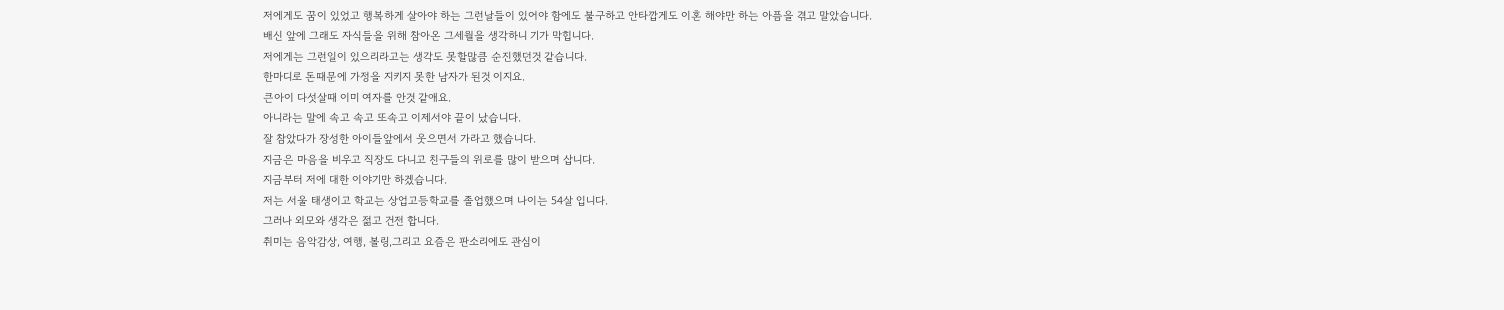저에게도 꿈이 있었고 행복하게 살아야 하는 그런날들이 있어야 함에도 불구하고 안타깝게도 이혼 해야만 하는 아픔을 겪고 말았습니다.
배신 앞에 그래도 자식들을 위해 참아온 그세월을 생각하니 기가 막힙니다.
저에게는 그런일이 있으리라고는 생각도 못할많큼 순진했던것 같습니다.
한마디로 돈때문에 가정을 지키지 못한 남자가 된것 이지요.
큰아이 다섯살때 이미 여자를 안것 같애요.
아니라는 말에 속고 속고 또속고 이제서야 끝이 났습니다.
잘 참았다가 장성한 아이들앞에서 웃으면서 가라고 했습니다.
지금은 마음을 비우고 직장도 다니고 친구들의 위로를 많이 받으며 삽니다.
지금부터 저에 대한 이야기만 하겠습니다.
저는 서울 태생이고 학교는 상업고등학교를 졸업했으며 나이는 54살 입니다.
그러나 외모와 생각은 젊고 건전 합니다.
취미는 음악감상, 여행, 볼링,그리고 요즘은 판소리에도 관심이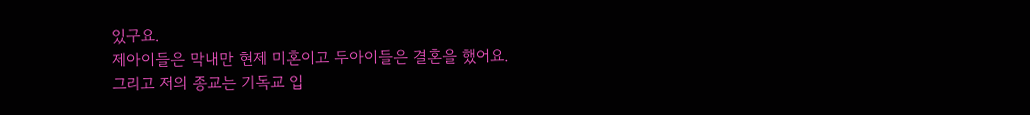있구요.
제아이들은 막내만 현제 미혼이고 두아이들은 결혼을 했어요.
그리고 저의 종교는 기독교 입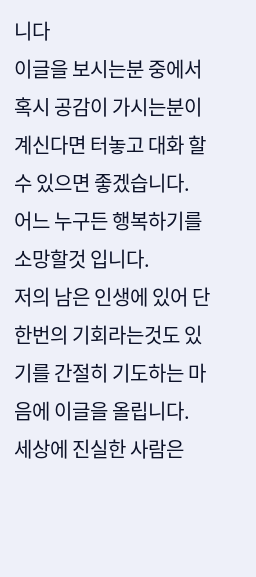니다
이글을 보시는분 중에서 혹시 공감이 가시는분이 계신다면 터놓고 대화 할수 있으면 좋겠습니다.
어느 누구든 행복하기를 소망할것 입니다.
저의 남은 인생에 있어 단한번의 기회라는것도 있기를 간절히 기도하는 마음에 이글을 올립니다.
세상에 진실한 사람은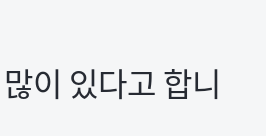많이 있다고 합니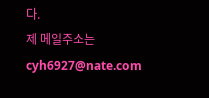다.
제 메일주소는 cyh6927@nate.com